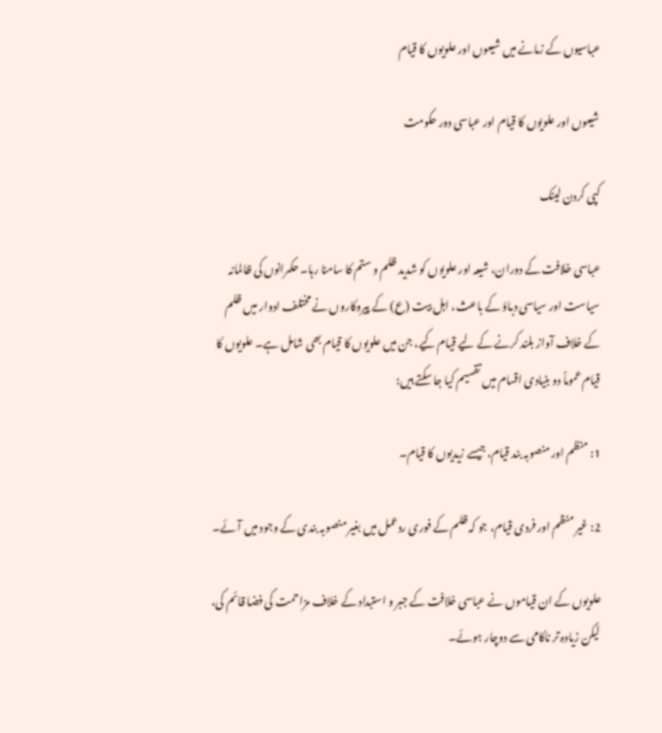عباسیوں کے زمانے میں شیعوں اور علویوں کا قیام

شیعوں اور علویوں کا قیام اور عباسی دور حکومت

کپی کردن لینک

عباسی خلافت کے دوران، شیعہ اور علویوں کو شدید ظلم و ستم کا سامنا رہا۔ حکمرانوں کی ظالمانہ سیاست اور سیاسی دباؤ کے باعث، اہل بیت (ع) کے پیروکاروں نے مختلف ادوار میں ظلم کے خلاف آواز بلند کرنے کے لیے قیام کیے، جن میں علویوں کا قیام بھی شامل ہے۔ علویوں کا قیام عموماً دو بنیادی اقسام میں تقسیم کیا جا سکتے ہیں:

1: منظم اور منصوبہ بند قیام، جیسے زیدیوں کا قیام۔

2: غیر منظم اور فردی قیام، جو کہ ظلم کے فوری ردعمل میں بغیر منصوبہ بندی کے وجود میں آئے۔

علویوں کے ان قیاموں نے عباسی خلافت کے جبر و استبداد کے خلاف مزاحمت کی فضا قائم کی، لیکن زیادہ تر ناکامی سے دوچار ہوئے۔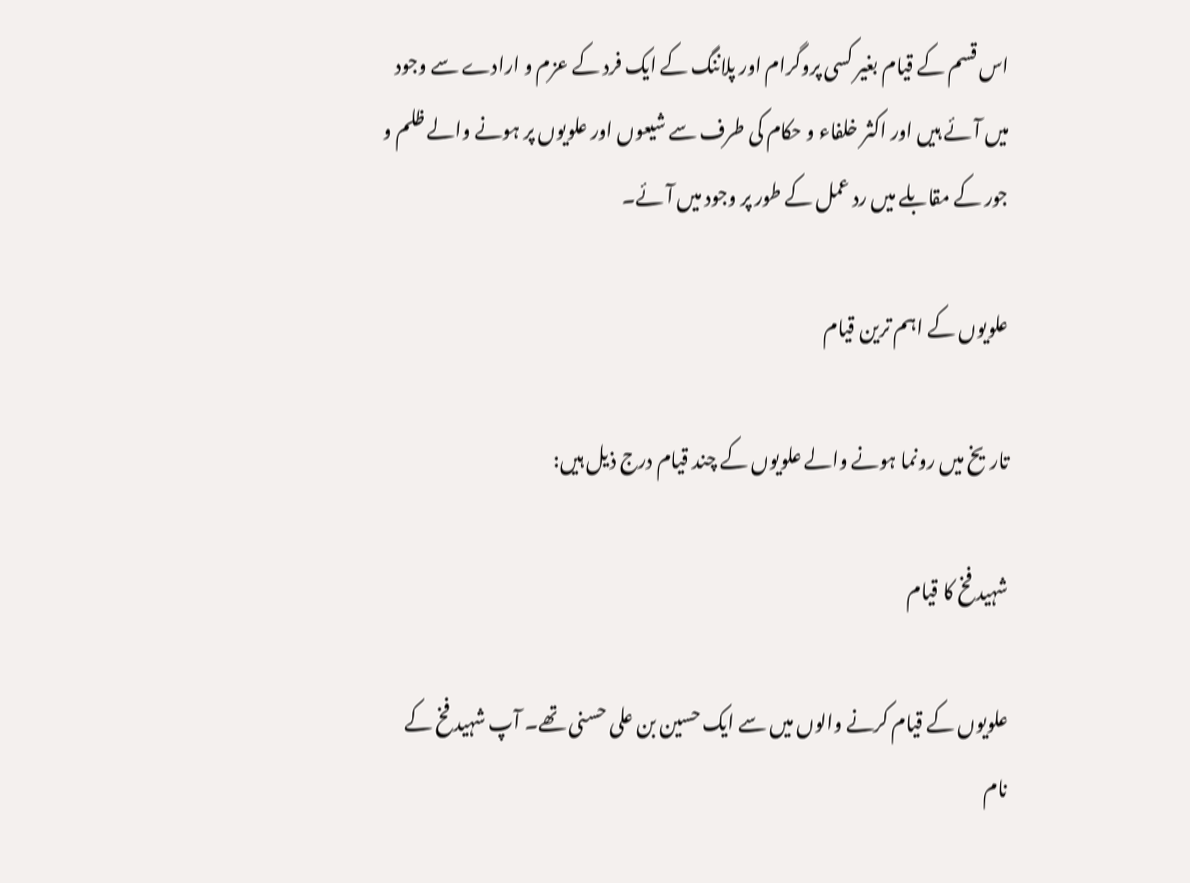اس قسم کے قیام بغیر کسی پروگرام اور پلاننگ کے ایک فرد کے عزم و ارادے سے وجود میں آئے ہیں اور اکثر خلفاء و حکام کی طرف سے شیعوں اور علویوں پر ہونے والے ظلم و جور کے مقابلے میں رد عمل کے طور پر وجود میں آئے۔

علویوں کے اہم ترین قیام

تاریخ میں رونما ہونے والے علویوں کے چند قیام درج ذیل ہیں:

شہید فخ کا قیام

علویوں کے قیام کرنے والوں میں سے ایک حسین بن علی حسنی تھے۔ آپ شہید فخ کے نام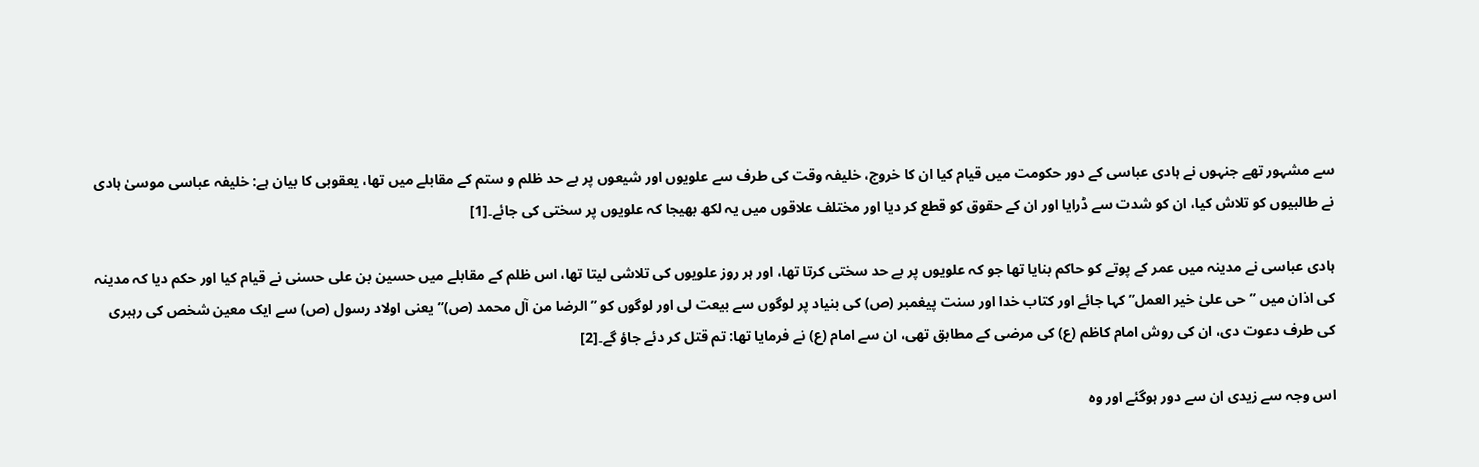سے مشہور تھے جنہوں نے ہادی عباسی کے دور حکومت میں قیام کیا ان کا خروج، خلیفہ وقت کی طرف سے علویوں اور شیعوں پر بے حد ظلم و ستم کے مقابلے میں تھا، یعقوبی کا بیان ہے: خلیفہ عباسی موسیٰ ہادی نے طالبیوں کو تلاش کیا، ان کو شدت سے ڈرایا اور ان کے حقوق کو قطع کر دیا اور مختلف علاقوں میں یہ لکھ بھیجا کہ علویوں پر سختی کی جائے۔[1]

ہادی عباسی نے مدینہ میں عمر کے پوتے کو حاکم بنایا تھا جو کہ علویوں پر بے حد سختی کرتا تھا، اور ہر روز علویوں کی تلاشی لیتا تھا، اس ظلم کے مقابلے میں حسین بن علی حسنی نے قیام کیا اور حکم دیا کہ مدینہ کی اذان میں ”حی علیٰ خیر العمل” کہا جائے اور کتاب خدا اور سنت پیغمبر (ص) کی بنیاد پر لوگوں سے بیعت لی اور لوگوں کو ”الرضا من آل محمد (ص)” یعنی اولاد رسول (ص) سے ایک معین شخص کی رہبری کی طرف دعوت دی، ان کی روش امام کاظم (ع) کی مرضی کے مطابق تھی، ان سے امام (ع) نے فرمایا تھا: تم قتل کر دئے جاؤ گے۔[2]

اس وجہ سے زیدی ان سے دور ہوگئے اور وہ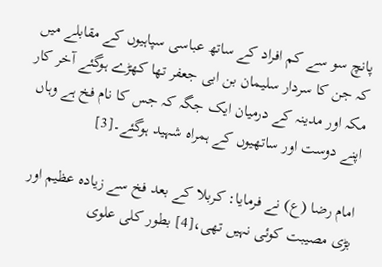پانچ سو سے کم افراد کے ساتھ عباسی سپاہیوں کے مقابلے میں کہ جن کا سردار سلیمان بن ابی جعفر تھا کھڑے ہوگئے آخر کار مکہ اور مدینہ کے درمیان ایک جگہ کہ جس کا نام فخ ہے وہاں اپنے دوست اور ساتھیوں کے ہمراہ شہید ہوگئے۔[3]

امام رضا (ع) نے فرمایا: کربلا کے بعد فخ سے زیادہ عظیم اور بڑی مصیبت کوئی نہیں تھی،[4] بطور کلی علوی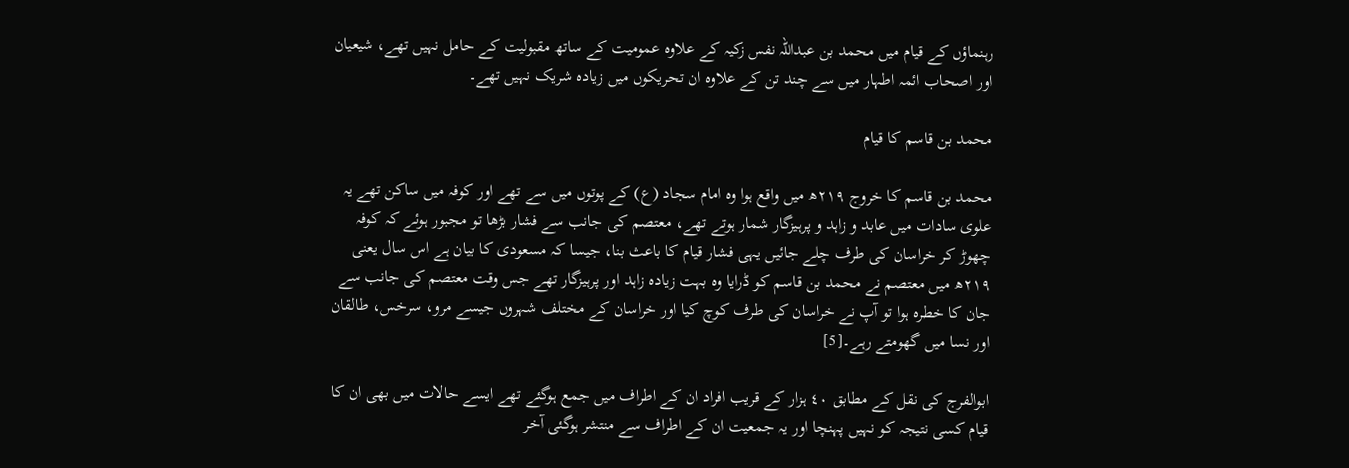رہنماؤں کے قیام میں محمد بن عبداللہ نفس زکیہ کے علاوہ عمومیت کے ساتھ مقبولیت کے حامل نہیں تھے، شیعیان اور اصحاب ائمہ اطہار میں سے چند تن کے علاوہ ان تحریکوں میں زیادہ شریک نہیں تھے۔

محمد بن قاسم کا قیام

محمد بن قاسم کا خروج ٢١٩ھ میں واقع ہوا وہ امام سجاد (ع) کے پوتوں میں سے تھے اور کوفہ میں ساکن تھے یہ علوی سادات میں عابد و زاہد و پرہیزگار شمار ہوتے تھے، معتصم کی جانب سے فشار بڑھا تو مجبور ہوئے کہ کوفہ چھوڑ کر خراسان کی طرف چلے جائیں یہی فشار قیام کا باعث بنا، جیسا کہ مسعودی کا بیان ہے اس سال یعنی ٢١٩ھ میں معتصم نے محمد بن قاسم کو ڈرایا وہ بہت زیادہ زاہد اور پرہیزگار تھے جس وقت معتصم کی جانب سے جان کا خطرہ ہوا تو آپ نے خراسان کی طرف کوچ کیا اور خراسان کے مختلف شہروں جیسے مرو، سرخس، طالقان اور نسا میں گھومتے رہے۔[5]

ابوالفرج کی نقل کے مطابق ٤٠ ہزار کے قریب افراد ان کے اطراف میں جمع ہوگئے تھے ایسے حالات میں بھی ان کا قیام کسی نتیجہ کو نہیں پہنچا اور یہ جمعیت ان کے اطراف سے منتشر ہوگئی آخر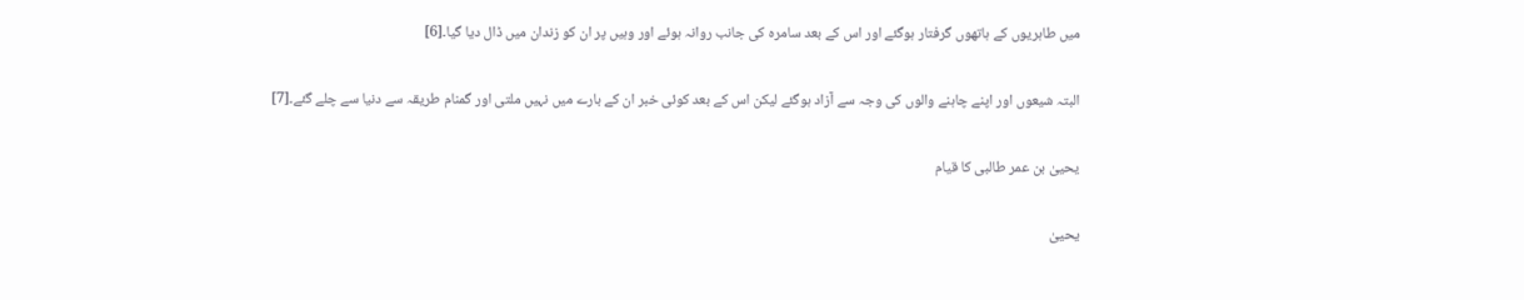میں طاہریوں کے ہاتھوں گرفتار ہوگئے اور اس کے بعد سامرہ کی جانب روانہ ہوئے اور وہیں پر ان کو زندان میں ڈال دیا گیا۔[6]

البتہ شیعوں اور اپنے چاہنے والوں کی وجہ سے آزاد ہوگئے لیکن اس کے بعد کوئی خبر ان کے بارے میں نہیں ملتی اور گمنام طریقہ سے دنیا سے چلے گئے۔[7]

یحییٰ بن عمر طالبی کا قیام

یحییٰ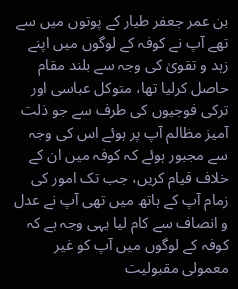بن عمر جعفر طیار کے پوتوں میں سے تھے آپ نے کوفہ کے لوگوں میں اپنے زہد و تقویٰ کی وجہ سے بلند مقام حاصل کرلیا تھا، متوکل عباسی اور ترکی فوجیوں کی طرف سے جو ذلت آمیز مظالم آپ پر ہوئے اس کی وجہ سے مجبور ہوئے کہ کوفہ میں ان کے خلاف قیام کریں، جب تک امور کی زمام آپ کے ہاتھ میں تھی آپ نے عدل و انصاف سے کام لیا یہی وجہ ہے کہ کوفہ کے لوگوں میں آپ کو غیر معمولی مقبولیت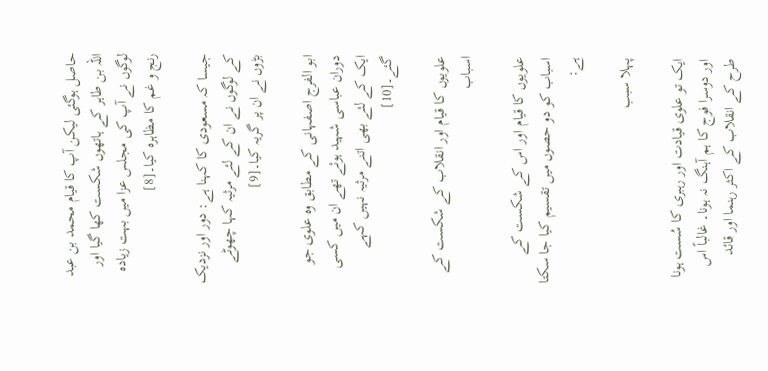حاصل ہوگئی لیکن آپ کا قیام محمد بن عبد اللہ بن طاہر کے ہاتھوں شکست کھا گیا اور لوگوں نے آپ کی مجلس عزا میں بہت زیادہ رنج و غم کا مظاہرہ کیا۔[8]

جیسا کہ مسعودی کا کہنا ہے: دور اور نزدیک کے لوگوں نے ان کے لئے مرثیہ کہا چھوٹے بڑوں نے ان پر گریہ کیا۔[9]

ابو الفرج اصفہانی کے مطابق وہ علوی جو دوران عباسی شہید ہوئے تھے ان میں کسی ایک کے لئے بھی اتنے مرثیہ نہیں کہے گئے۔[10]

علویوں کا قیام اور انقلاب کے شکست کے اسباب

علویوں کا قیام اور اس کے شکست کے اسباب کو دو حصوں میں تقسیم کیا جا سکتا ہے:

پہلا سبب

ایک تو علوی قیادت اور رہبری کا سُست ہونا اور دوسرا فوج کا ہم آہنگ نہ ہونا۔ غالباً اس طرح کے انقلاب کے اکثر رہنما اور قائد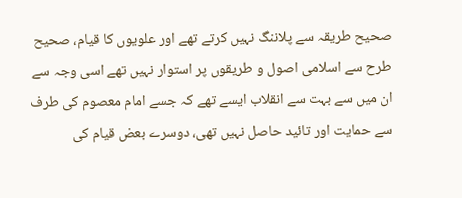صحیح طریقہ سے پلاننگ نہیں کرتے تھے اور علویوں کا قیام، صحیح طرح سے اسلامی اصول و طریقوں پر استوار نہیں تھے اسی وجہ سے ان میں سے بہت سے انقلاب ایسے تھے کہ جسے امام معصوم کی طرف سے حمایت اور تائید حاصل نہیں تھی، دوسرے بعض قیام کی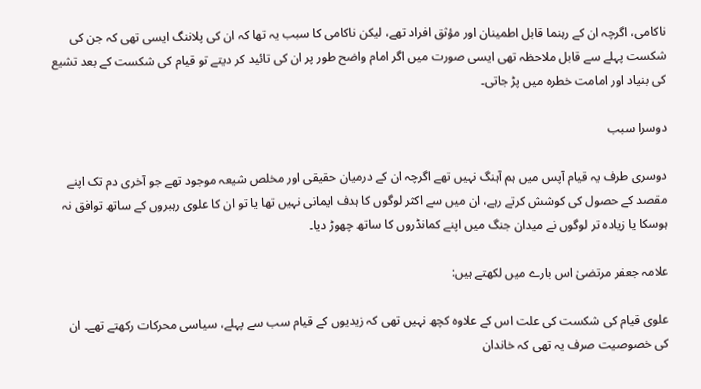ناکامی، اگرچہ ان کے رہنما قابل اطمینان اور مؤثق افراد تھے، لیکن ناکامی کا سبب یہ تھا کہ ان کی پلاننگ ایسی تھی کہ جن کی شکست پہلے سے قابل ملاحظہ تھی ایسی صورت میں اگر امام واضح طور پر ان کی تائید کر دیتے تو قیام کی شکست کے بعد تشیع کی بنیاد اور امامت خطرہ میں پڑ جاتی۔

دوسرا سبب

دوسری طرف یہ قیام آپس میں ہم آہنگ نہیں تھے اگرچہ ان کے درمیان حقیقی اور مخلص شیعہ موجود تھے جو آخری دم تک اپنے مقصد کے حصول کی کوشش کرتے رہے، ان میں سے اکثر لوگوں کا ہدف ایمانی نہیں تھا یا تو ان کا علوی رہبروں کے ساتھ توافق نہ ہوسکا یا زیادہ تر لوگوں نے میدان جنگ میں اپنے کمانڈروں کا ساتھ چھوڑ دیا۔

علامہ جعفر مرتضیٰ اس بارے میں لکھتے ہیں:

علوی قیام کی شکست کی علت اس کے علاوہ کچھ نہیں تھی کہ زیدیوں کے قیام سب سے پہلے، سیاسی محرکات رکھتے تھے۔ ان کی خصوصیت صرف یہ تھی کہ خاندان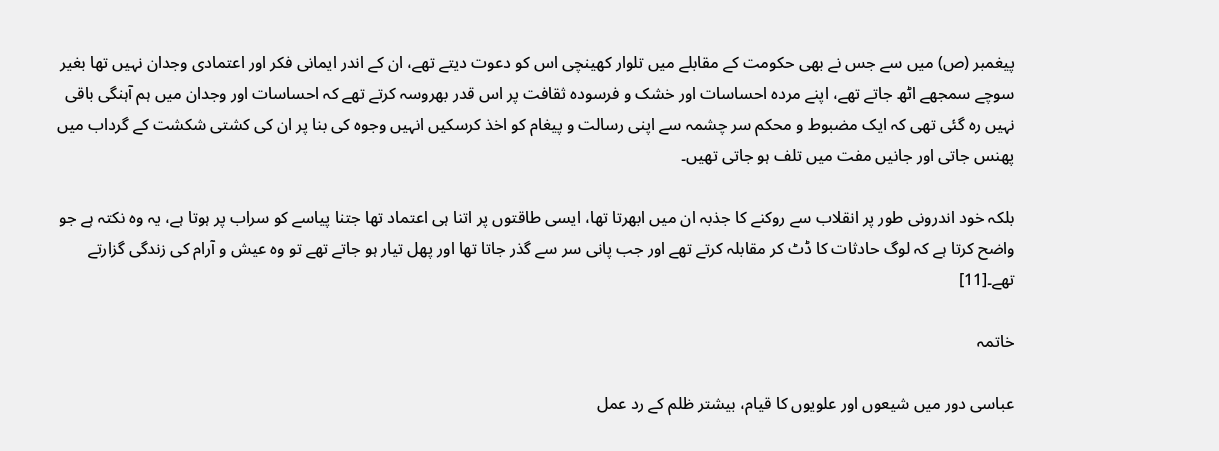پیغمبر (ص) میں سے جس نے بھی حکومت کے مقابلے میں تلوار کھینچی اس کو دعوت دیتے تھے، ان کے اندر ایمانی فکر اور اعتمادی وجدان نہیں تھا بغیر سوچے سمجھے اٹھ جاتے تھے، اپنے مردہ احساسات اور خشک و فرسودہ ثقافت پر اس قدر بھروسہ کرتے تھے کہ احساسات اور وجدان میں ہم آہنگی باقی نہیں رہ گئی تھی کہ ایک مضبوط و محکم سر چشمہ سے اپنی رسالت و پیغام کو اخذ کرسکیں انہیں وجوہ کی بنا پر ان کی کشتی شکشت کے گرداب میں پھنس جاتی اور جانیں مفت میں تلف ہو جاتی تھیں۔

بلکہ خود اندرونی طور پر انقلاب سے روکنے کا جذبہ ان میں ابھرتا تھا، ایسی طاقتوں پر اتنا ہی اعتماد تھا جتنا پیاسے کو سراب پر ہوتا ہے، یہ وہ نکتہ ہے جو واضح کرتا ہے کہ لوگ حادثات کا ڈٹ کر مقابلہ کرتے تھے اور جب پانی سر سے گذر جاتا تھا اور پھل تیار ہو جاتے تھے تو وہ عیش و آرام کی زندگی گزارتے تھے۔[11]

خاتمہ

عباسی دور میں شیعوں اور علویوں کا قیام، بیشتر ظلم کے رد عمل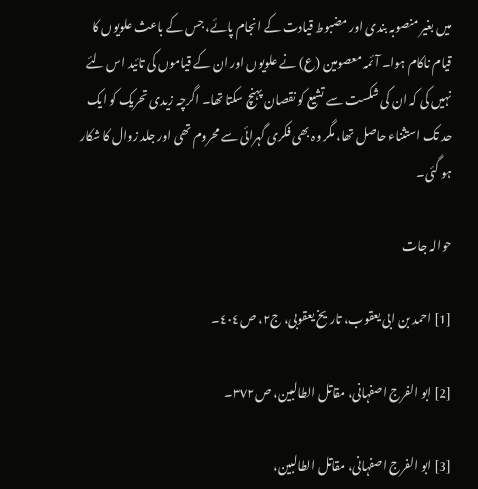میں بغیر منصوبہ بندی اور مضبوط قیادت کے انجام پائے، جس کے باعث علویوں کا قیام ناکام ہوا۔ آئمہ معصومین (ع) نے علویوں اور ان کے قیاموں کی تائید اس لئے نہیں کی کہ ان کی شکست سے تشیع کو نقصان پہنچ سکتا تھا۔ اگرچہ زیدی تحریک کو ایک حد تک استثناء حاصل تھا، مگر وہ بھی فکری گہرائی سے محروم تھی اور جلد زوال کا شکار ہو گئی۔

حوالہ جات

[1] احمد بن ابی یعقوب، تاریخ یعقوبی، ج٢، ص٤٠٤۔

[2] ابو الفرج اصفہانی، مقاتل الطالبین، ص٣٧٢۔

[3] ابو الفرج اصفہانی، مقاتل الطالبین،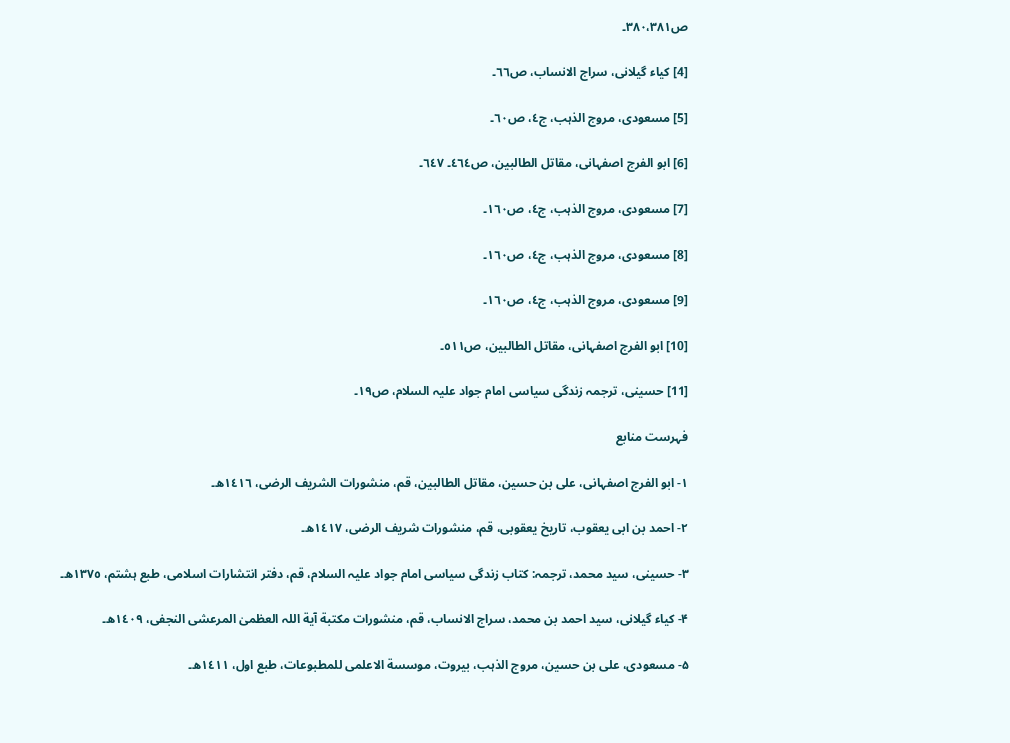ص٣٨٠،٣٨١۔

[4] کیاء گیلانی، سراج الانساب، ص٦٦۔

[5] مسعودی، مروج الذہب، ج٤، ص٦٠۔

[6] ابو الفرج اصفہانی، مقاتل الطالبین، ص٤٦٤۔ ٦٤٧۔

[7] مسعودی، مروج الذہب، ج٤، ص١٦٠۔

[8] مسعودی، مروج الذہب، ج٤، ص١٦٠۔

[9] مسعودی، مروج الذہب، ج٤، ص١٦٠۔

[10] ابو الفرج اصفہانی، مقاتل الطالبین، ص٥١١۔

[11] حسینی، ترجمہ زندگی سیاسی امام جواد علیہ السلام، ص١٩۔

فہرست منابع

۱- ابو الفرج اصفہانی، علی بن حسین، مقاتل الطالبین، قم، منشورات الشریف الرضی، ١٤١٦ھ۔

۲- احمد بن ابی یعقوب، تاریخ یعقوبی، قم، منشورات شریف الرضی، ١٤١٧ھ۔

۳- حسینی، سید محمد، ترجمہ: کتاب زندگی سیاسی امام جواد علیہ السلام، قم، دفتر انتشارات اسلامی، طبع ہشتم، ١٣٧٥ھ۔

۴- کیاء گیلانی، سید احمد بن محمد، سراج الانساب، قم، منشورات مکتبة آیة اللہ العظمیٰ المرعشی النجفی، ١٤٠٩ھ۔

۵- مسعودی، علی بن حسین، مروج الذہب، بیروت، موسسة الاعلمی للمطبوعات، طبع اول، ١٤١١ھ۔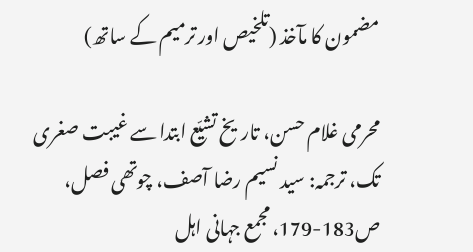مضمون کا مآخذ (تلخیص اور ترمیم کے ساتھ)

محرمی غلام حسن، تاریخ تشیّع ابتدا سے غیبت صغری تک، ترجمہ: سید نسیم رضا آصف، چوتھی فصل، ص183-179، مجمع جہانی اہل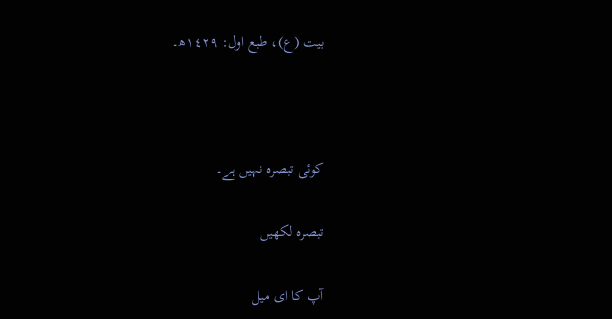بیت (ع)، طبع اول: ١٤٢٩ھ۔



کوئی تبصرہ نہیں ہے۔

تبصرہ لکھیں

آپ کا ای میل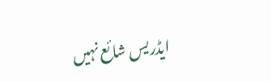ایڈریس شائع نہیں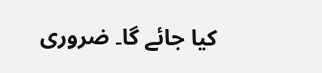کیا جائے گا۔ ضروری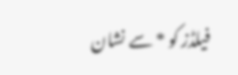فیلڈز کو * سے نشان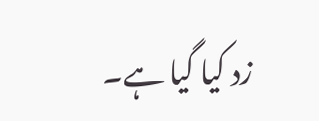زد کیا گیا ہے۔